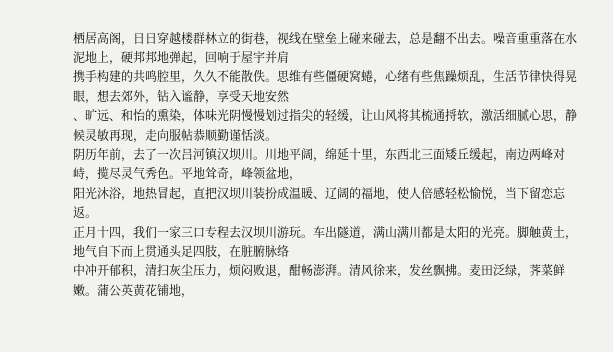栖居高阁，日日穿越楼群林立的街巷，视线在壁垒上碰来碰去，总是翻不出去。噪音重重落在水泥地上，硬邦邦地弹起，回响于屋宇并肩
携手构建的共鸣腔里，久久不能散佚。思维有些僵硬窝蜷，心绪有些焦躁烦乱，生活节律快得晃眼，想去郊外，钻入谧静，享受天地安然
、旷远、和怡的熏染，体味光阴慢慢划过指尖的轻缓，让山风将其梳通捋软，激活细腻心思，静候灵敏再现，走向服帖恭顺勤谨恬淡。
阴历年前，去了一次吕河镇汉坝川。川地平阔，绵延十里，东西北三面矮丘缓起，南边两峰对峙，揽尽灵气秀色。平地耸奇，峰领盆地，
阳光沐浴，地热冒起，直把汉坝川装扮成温暖、辽阔的福地，使人倍感轻松愉悦，当下留恋忘返。
正月十四，我们一家三口专程去汉坝川游玩。车出隧道，满山满川都是太阳的光亮。脚触黄土，地气自下而上贯通头足四肢，在脏腑脉络
中冲开郁积，清扫灰尘压力，烦闷败退，酣畅澎湃。清风徐来，发丝飘拂。麦田泛绿，荠菜鲜嫩。蒲公英黄花铺地，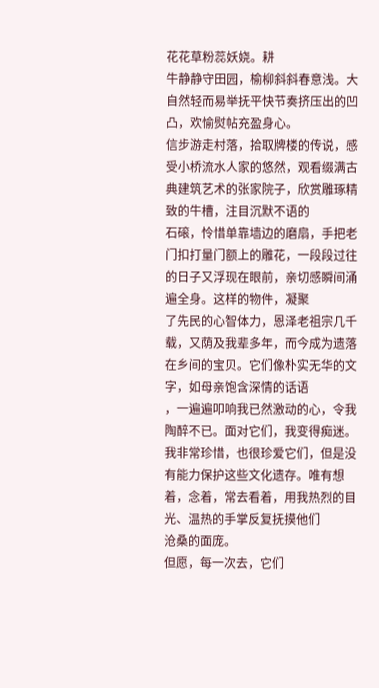花花草粉蕊妖娆。耕
牛静静守田园，榆柳斜斜春意浅。大自然轻而易举抚平快节奏挤压出的凹凸，欢愉熨帖充盈身心。
信步游走村落，拾取牌楼的传说，感受小桥流水人家的悠然，观看缀满古典建筑艺术的张家院子，欣赏雕琢精致的牛槽，注目沉默不语的
石磙，怜惜单靠墙边的磨扇，手把老门扣打量门额上的雕花，一段段过往的日子又浮现在眼前，亲切感瞬间涌遍全身。这样的物件，凝聚
了先民的心智体力，恩泽老祖宗几千载，又荫及我辈多年，而今成为遗落在乡间的宝贝。它们像朴实无华的文字，如母亲饱含深情的话语
，一遍遍叩响我已然激动的心，令我陶醉不已。面对它们，我变得痴迷。
我非常珍惜，也很珍爱它们，但是没有能力保护这些文化遗存。唯有想着，念着，常去看着，用我热烈的目光、温热的手掌反复抚摸他们
沧桑的面庞。
但愿，每一次去，它们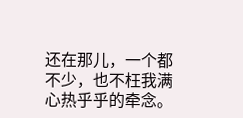还在那儿，一个都不少，也不枉我满心热乎乎的牵念。